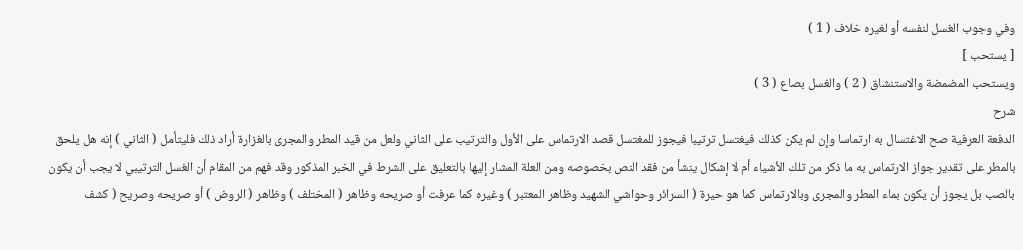وفي وجوب الغسل لنفسه أو لغيره خلاف ( 1 )
[ يستحب ]
ويستحب المضمضة والاستنشاق ( 2 ) والغسل بصاع ( 3 )
شرح
الدفعة العرفية صح الاغتسال به ارتماسا وإن لم يكن كذلك فيغتسل ترتيبا فيجوز للمغتسل قصد الارتماس على الأول والترتيب على الثاني ولعل من قيد المطر والمجرى بالغزارة أراد ذلك فليتأمل ( الثاني ) إنه هل يلحق بالمطر على تقدير جواز الارتماس به ما ذكر من تلك الأشياء أم لا إشكال ينشأ من فقد النص بخصوصه ومن العلة المشار إليها بالتعليق على الشرط في الخبر المذكور وقد فهم من المقام أن الغسل الترتيبي لا يجب أن يكون بالصب بل يجوز أن يكون بماء المطر والمجرى وبالارتماس كما هو حيرة ( السرائر وحواشي الشهيد وظاهر المعتبر ) وغيره كما عرفت أو صريحه وظاهر ( المختلف ) وظاهر ( الروض ) أو صريحه وصريح ( كشف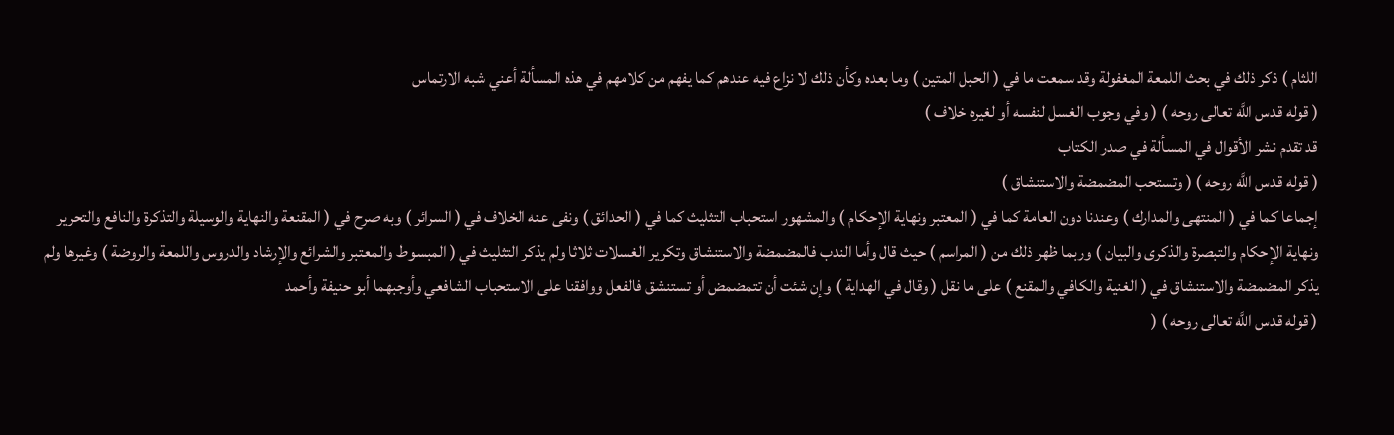اللثام ) ذكر ذلك في بحث اللمعة المغفولة وقد سمعت ما في ( الحبل المتين ) وما بعده وكأن ذلك لا نزاع فيه عندهم كما يفهم من كلامهم في هذه المسألة أعني شبه الارتماس
( قوله قدس اللَّه تعالى روحه ) ( وفي وجوب الغسل لنفسه أو لغيره خلاف )
قد تقدم نشر الأقوال في المسألة في صدر الكتاب
( قوله قدس اللَّه روحه ) ( وتستحب المضمضة والاستنشاق )
إجماعا كما في ( المنتهى والمدارك ) وعندنا دون العامة كما في ( المعتبر ونهاية الإحكام ) والمشهور استحباب التثليث كما في ( الحدائق ) ونفى عنه الخلاف في ( السرائر ) وبه صرح في ( المقنعة والنهاية والوسيلة والتذكرة والنافع والتحرير ونهاية الإحكام والتبصرة والذكرى والبيان ) وربما ظهر ذلك من ( المراسم ) حيث قال وأما الندب فالمضمضة والاستنشاق وتكرير الغسلات ثلاثا ولم يذكر التثليث في ( المبسوط والمعتبر والشرائع والإرشاد والدروس واللمعة والروضة ) وغيرها ولم يذكر المضمضة والاستنشاق في ( الغنية والكافي والمقنع ) على ما نقل ( وقال في الهداية ) وإن شئت أن تتمضمض أو تستنشق فالفعل ووافقنا على الاستحباب الشافعي وأوجبهما أبو حنيفة وأحمد
( قوله قدس اللَّه تعالى روحه ) (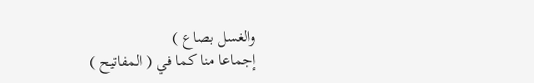والغسل بصاع )
إجماعا منا كما في ( المفاتيح )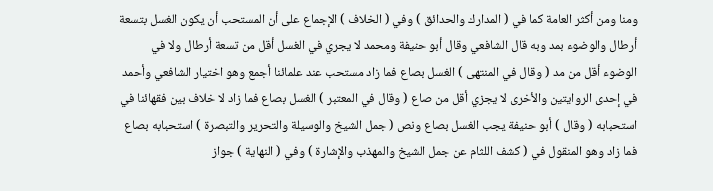ومنا ومن أكثر العامة كما في ( المدارك والحدائق ) وفي ( الخلاف ) الإجماع على أن المستحب أن يكون الغسل بتسعة أرطال والوضوء بمد وبه قال الشافعي وقال أبو حنيفة ومحمد لا يجري في الغسل أقل من تسعة أرطال ولا في الوضوء أقل من مد ( وقال في المنتهى ) الغسل بصاع فما زاد مستحب عند علمائنا أجمع وهو اختيار الشافعي وأحمد في إحدى الروايتين والأخرى لا يجزي أقل من صاع ( وقال في المعتبر ) الغسل بصاع فما زاد لا خلاف بين فقهائنا في استحبابه ( وقال ) أبو حنيفة يجب الغسل بصاع ونص ( جمل الشيخ والوسيلة والتحرير والتبصرة ) استحبابه بصاع فما زاد وهو المنقول في ( كشف اللثام عن جمل الشيخ والمهذب والإشارة ) وفي ( النهاية ) جواز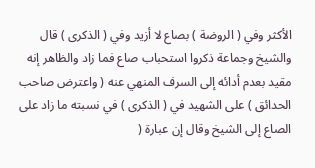الأكثر وفي ( الروضة ) بصاع لا أزيد وفي ( الذكرى ) قال والشيخ وجماعة ذكروا استحباب صاع فما زاد والظاهر إنه مقيد بعدم أدائه إلى السرف المنهي عنه ( واعترض صاحب الحدائق ) على الشهيد في ( الذكرى ) في نسبته ما زاد على الصاع إلى الشيخ وقال إن عبارة (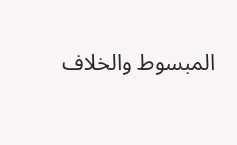المبسوط والخلاف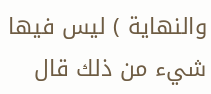والنهاية ) ليس فيها شيء من ذلك قال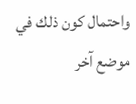واحتمال كون ذلك في موضع آخر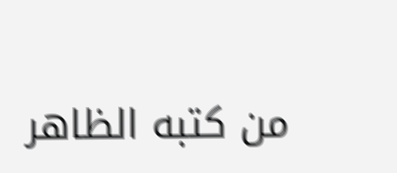من كتبه الظاهر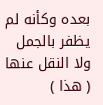بعده وكأنه لم يظفر بالجمل ولا النقل عنها ( هذا )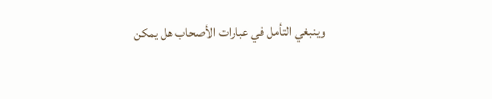وينبغي التأمل في عبارات الأصحاب هل يمكن